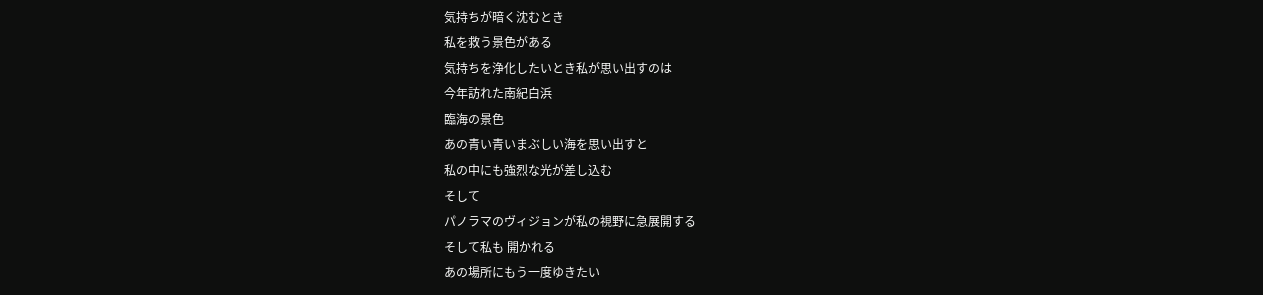気持ちが暗く沈むとき
私を救う景色がある
気持ちを浄化したいとき私が思い出すのは
今年訪れた南紀白浜
臨海の景色
あの青い青いまぶしい海を思い出すと
私の中にも強烈な光が差し込む
そして
パノラマのヴィジョンが私の視野に急展開する
そして私も 開かれる
あの場所にもう一度ゆきたい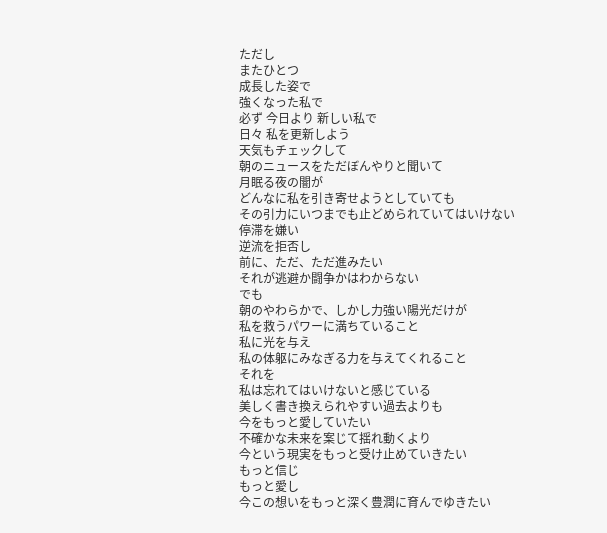ただし
またひとつ
成長した姿で
強くなった私で
必ず 今日より 新しい私で
日々 私を更新しよう
天気もチェックして
朝のニュースをただぼんやりと聞いて
月眠る夜の闇が
どんなに私を引き寄せようとしていても
その引力にいつまでも止どめられていてはいけない
停滞を嫌い
逆流を拒否し
前に、ただ、ただ進みたい
それが逃避か闘争かはわからない
でも
朝のやわらかで、しかし力強い陽光だけが
私を救うパワーに満ちていること
私に光を与え
私の体躯にみなぎる力を与えてくれること
それを
私は忘れてはいけないと感じている
美しく書き換えられやすい過去よりも
今をもっと愛していたい
不確かな未来を案じて揺れ動くより
今という現実をもっと受け止めていきたい
もっと信じ
もっと愛し
今この想いをもっと深く豊潤に育んでゆきたい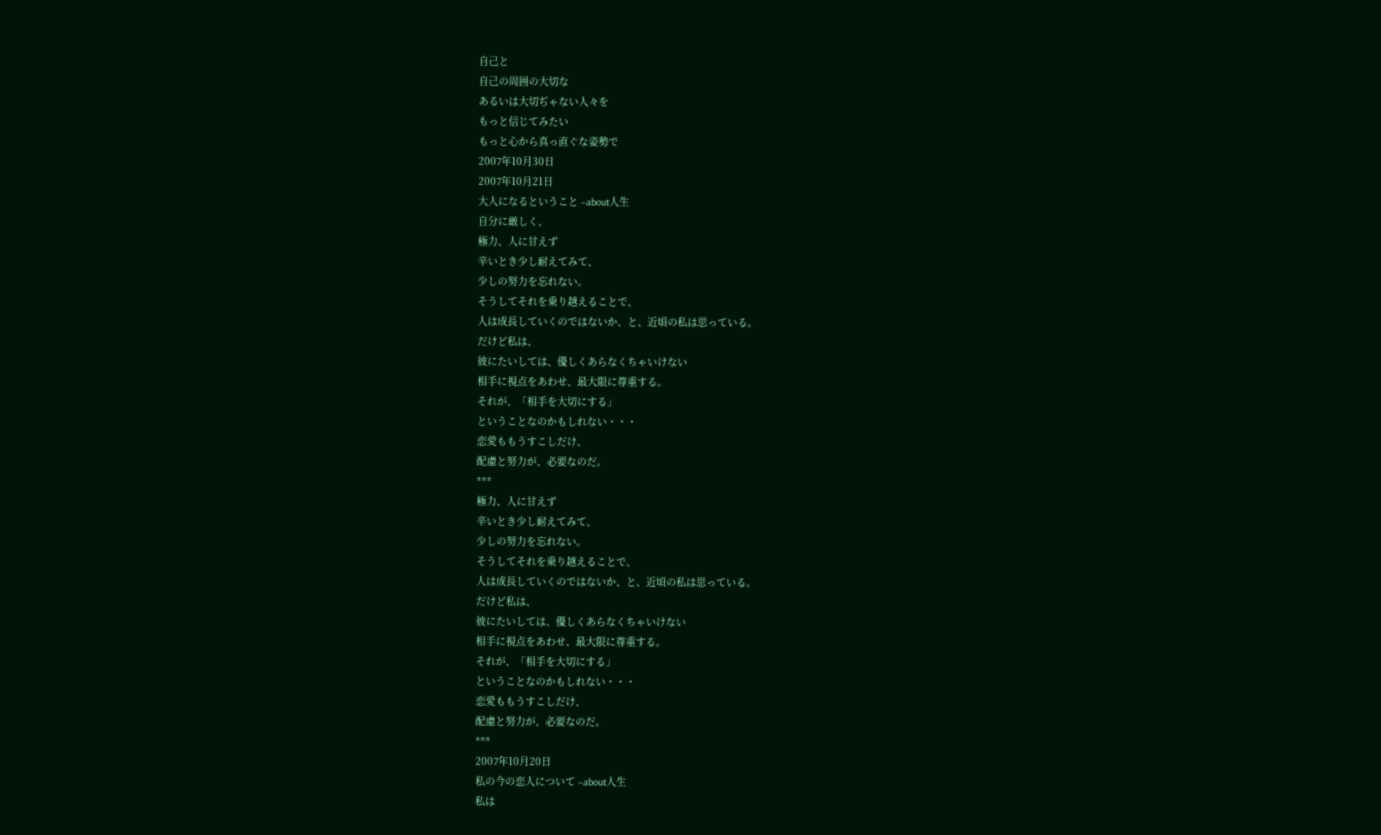自己と
自己の周囲の大切な
あるいは大切ぢゃない人々を
もっと信じてみたい
もっと心から真っ直ぐな姿勢で
2007年10月30日
2007年10月21日
大人になるということ −about人生
自分に厳しく、
極力、人に甘えず
辛いとき少し耐えてみて、
少しの努力を忘れない。
そうしてそれを乗り越えることで、
人は成長していくのではないか、と、近頃の私は思っている。
だけど私は、
彼にたいしては、優しくあらなくちゃいけない
相手に視点をあわせ、最大限に尊重する。
それが、「相手を大切にする」
ということなのかもしれない・・・
恋愛ももうすこしだけ、
配慮と努力が、必要なのだ。
***
極力、人に甘えず
辛いとき少し耐えてみて、
少しの努力を忘れない。
そうしてそれを乗り越えることで、
人は成長していくのではないか、と、近頃の私は思っている。
だけど私は、
彼にたいしては、優しくあらなくちゃいけない
相手に視点をあわせ、最大限に尊重する。
それが、「相手を大切にする」
ということなのかもしれない・・・
恋愛ももうすこしだけ、
配慮と努力が、必要なのだ。
***
2007年10月20日
私の今の恋人について −about人生
私は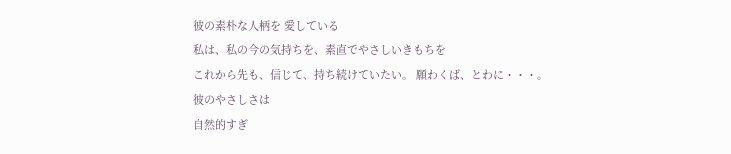彼の素朴な人柄を 愛している
私は、私の今の気持ちを、素直でやさしいきもちを
これから先も、信じて、持ち続けていたい。 願わくば、とわに・・・。
彼のやさしさは
自然的すぎ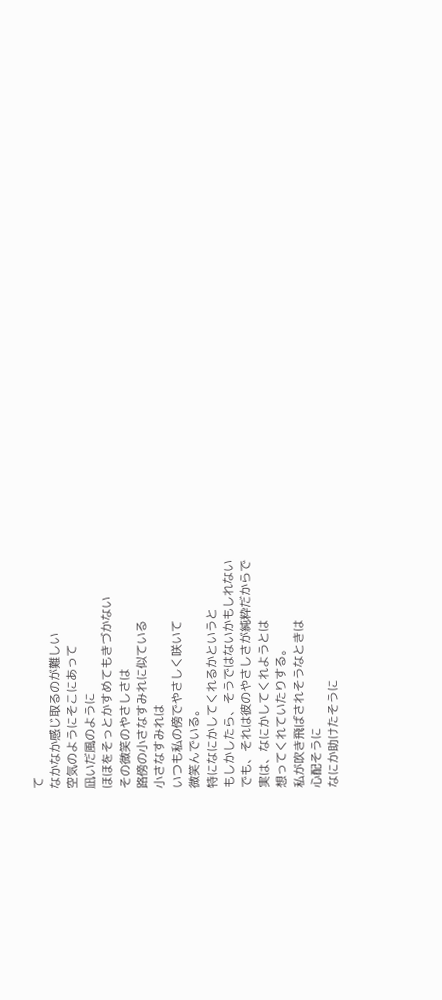て
なかなか感じ取るのが難しい
空気のようにそこにあって
凪いだ風のように
ほほをそっとかすめてもきづかない
その微笑のやさしさは
路傍の小さなすみれに似ている
小さなすみれは
いつも私の傍でやさしく咲いて
微笑んでいる。
特になにかしてくれるかというと
もしかしたら、そうではないかもしれない
でも、それは彼のやさしさが純粋だからで
実は、なにかしてくれようとは
想ってくれていたりする。
私が吹き飛ばされそうなときは
心配そうに
なにか助けたそうに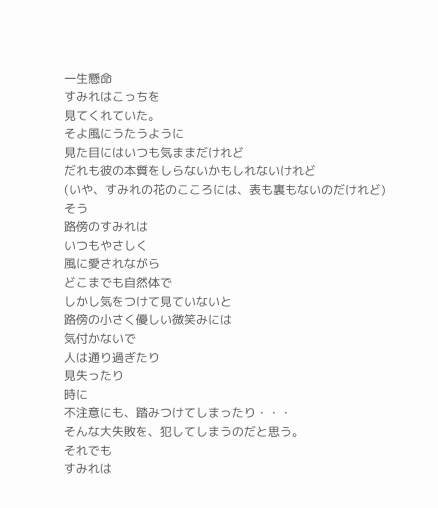一生懸命
すみれはこっちを
見てくれていた。
そよ風にうたうように
見た目にはいつも気ままだけれど
だれも彼の本質をしらないかもしれないけれど
(いや、すみれの花のこころには、表も裏もないのだけれど)
そう
路傍のすみれは
いつもやさしく
風に愛されながら
どこまでも自然体で
しかし気をつけて見ていないと
路傍の小さく優しい微笑みには
気付かないで
人は通り過ぎたり
見失ったり
時に
不注意にも、踏みつけてしまったり・・・
そんな大失敗を、犯してしまうのだと思う。
それでも
すみれは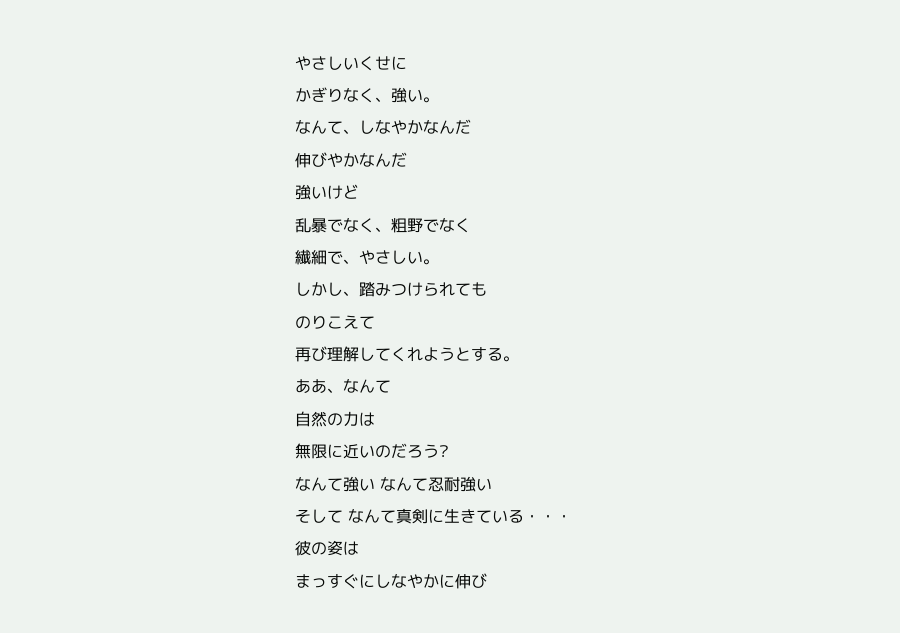やさしいくせに
かぎりなく、強い。
なんて、しなやかなんだ
伸びやかなんだ
強いけど
乱暴でなく、粗野でなく
繊細で、やさしい。
しかし、踏みつけられても
のりこえて
再び理解してくれようとする。
ああ、なんて
自然の力は
無限に近いのだろう?
なんて強い なんて忍耐強い
そして なんて真剣に生きている・・・
彼の姿は
まっすぐにしなやかに伸び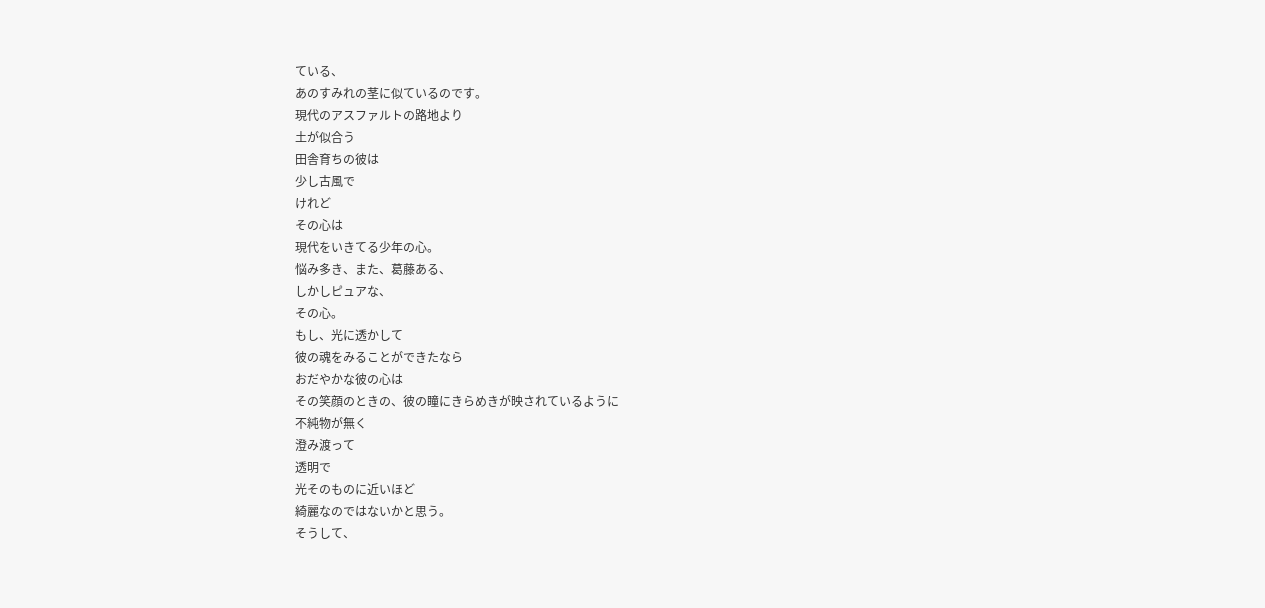ている、
あのすみれの茎に似ているのです。
現代のアスファルトの路地より
土が似合う
田舎育ちの彼は
少し古風で
けれど
その心は
現代をいきてる少年の心。
悩み多き、また、葛藤ある、
しかしピュアな、
その心。
もし、光に透かして
彼の魂をみることができたなら
おだやかな彼の心は
その笑顔のときの、彼の瞳にきらめきが映されているように
不純物が無く
澄み渡って
透明で
光そのものに近いほど
綺麗なのではないかと思う。
そうして、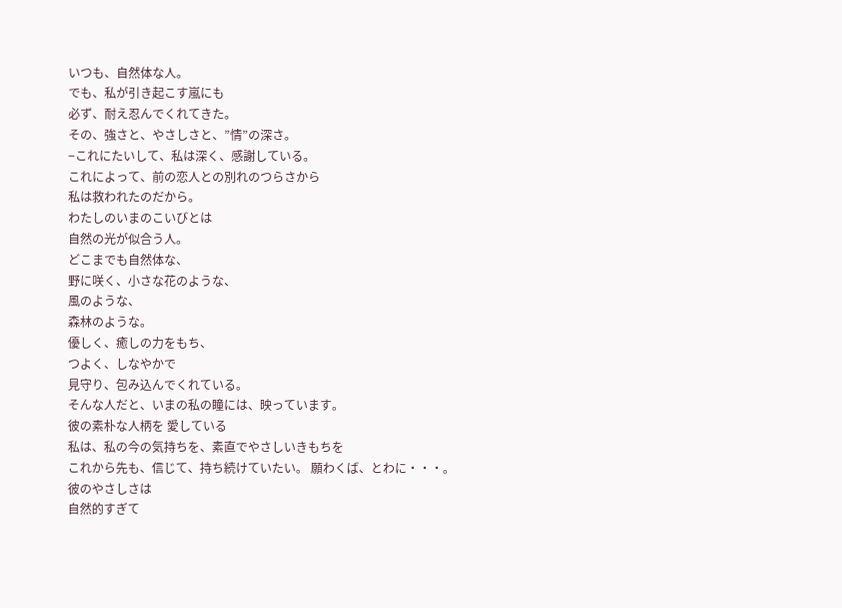いつも、自然体な人。
でも、私が引き起こす嵐にも
必ず、耐え忍んでくれてきた。
その、強さと、やさしさと、”情”の深さ。
−これにたいして、私は深く、感謝している。
これによって、前の恋人との別れのつらさから
私は救われたのだから。
わたしのいまのこいびとは
自然の光が似合う人。
どこまでも自然体な、
野に咲く、小さな花のような、
風のような、
森林のような。
優しく、癒しの力をもち、
つよく、しなやかで
見守り、包み込んでくれている。
そんな人だと、いまの私の瞳には、映っています。
彼の素朴な人柄を 愛している
私は、私の今の気持ちを、素直でやさしいきもちを
これから先も、信じて、持ち続けていたい。 願わくば、とわに・・・。
彼のやさしさは
自然的すぎて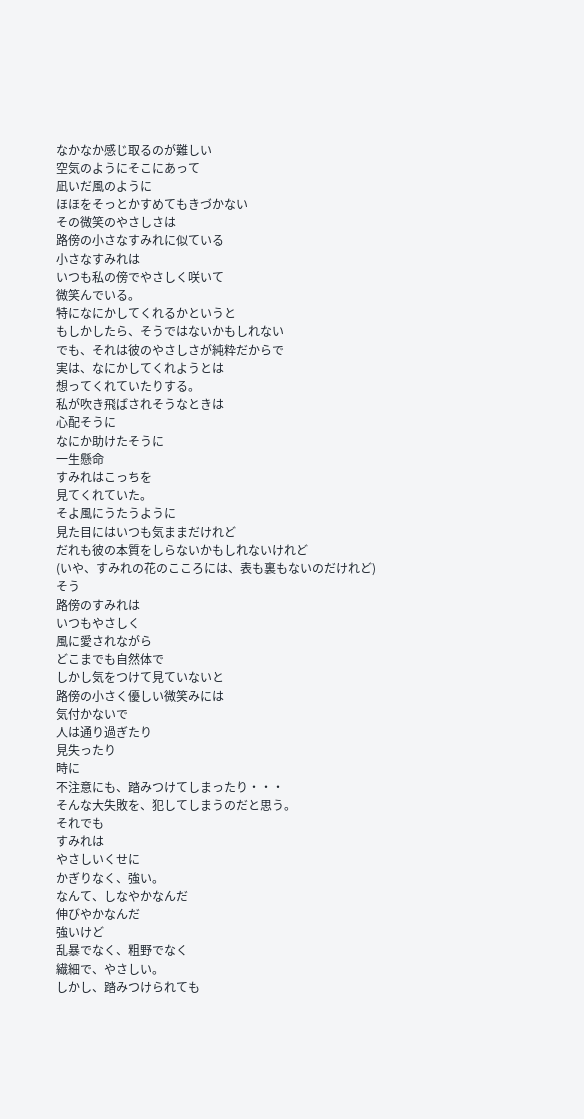なかなか感じ取るのが難しい
空気のようにそこにあって
凪いだ風のように
ほほをそっとかすめてもきづかない
その微笑のやさしさは
路傍の小さなすみれに似ている
小さなすみれは
いつも私の傍でやさしく咲いて
微笑んでいる。
特になにかしてくれるかというと
もしかしたら、そうではないかもしれない
でも、それは彼のやさしさが純粋だからで
実は、なにかしてくれようとは
想ってくれていたりする。
私が吹き飛ばされそうなときは
心配そうに
なにか助けたそうに
一生懸命
すみれはこっちを
見てくれていた。
そよ風にうたうように
見た目にはいつも気ままだけれど
だれも彼の本質をしらないかもしれないけれど
(いや、すみれの花のこころには、表も裏もないのだけれど)
そう
路傍のすみれは
いつもやさしく
風に愛されながら
どこまでも自然体で
しかし気をつけて見ていないと
路傍の小さく優しい微笑みには
気付かないで
人は通り過ぎたり
見失ったり
時に
不注意にも、踏みつけてしまったり・・・
そんな大失敗を、犯してしまうのだと思う。
それでも
すみれは
やさしいくせに
かぎりなく、強い。
なんて、しなやかなんだ
伸びやかなんだ
強いけど
乱暴でなく、粗野でなく
繊細で、やさしい。
しかし、踏みつけられても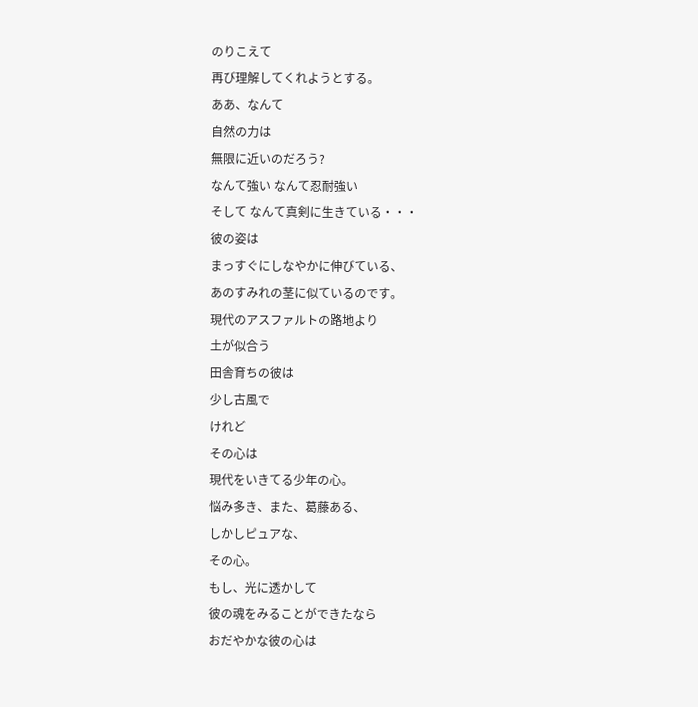のりこえて
再び理解してくれようとする。
ああ、なんて
自然の力は
無限に近いのだろう?
なんて強い なんて忍耐強い
そして なんて真剣に生きている・・・
彼の姿は
まっすぐにしなやかに伸びている、
あのすみれの茎に似ているのです。
現代のアスファルトの路地より
土が似合う
田舎育ちの彼は
少し古風で
けれど
その心は
現代をいきてる少年の心。
悩み多き、また、葛藤ある、
しかしピュアな、
その心。
もし、光に透かして
彼の魂をみることができたなら
おだやかな彼の心は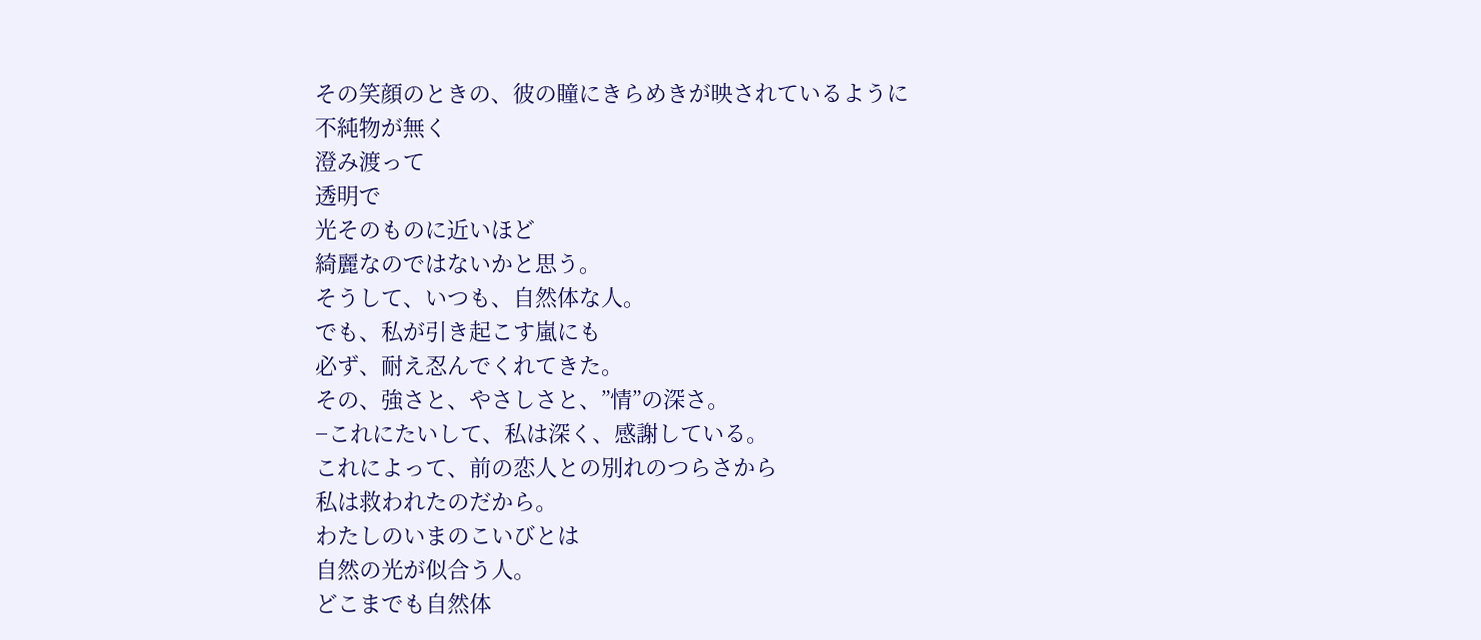その笑顔のときの、彼の瞳にきらめきが映されているように
不純物が無く
澄み渡って
透明で
光そのものに近いほど
綺麗なのではないかと思う。
そうして、いつも、自然体な人。
でも、私が引き起こす嵐にも
必ず、耐え忍んでくれてきた。
その、強さと、やさしさと、”情”の深さ。
−これにたいして、私は深く、感謝している。
これによって、前の恋人との別れのつらさから
私は救われたのだから。
わたしのいまのこいびとは
自然の光が似合う人。
どこまでも自然体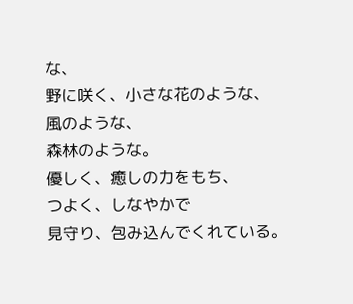な、
野に咲く、小さな花のような、
風のような、
森林のような。
優しく、癒しの力をもち、
つよく、しなやかで
見守り、包み込んでくれている。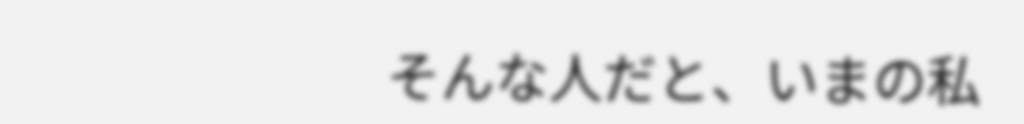そんな人だと、いまの私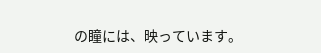の瞳には、映っています。